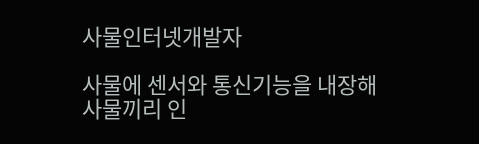사물인터넷개발자

사물에 센서와 통신기능을 내장해 사물끼리 인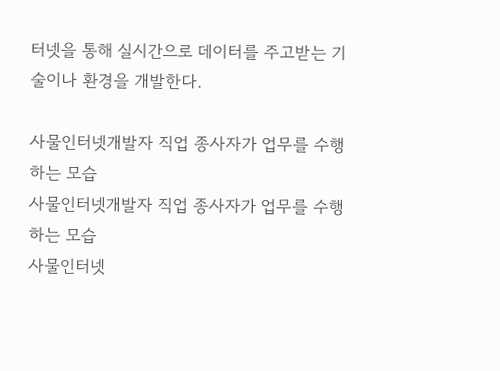터넷을 통해 실시간으로 데이터를 주고받는 기술이나 환경을 개발한다.

사물인터넷개발자 직업 종사자가 업무를 수행하는 모습
사물인터넷개발자 직업 종사자가 업무를 수행하는 모습
사물인터넷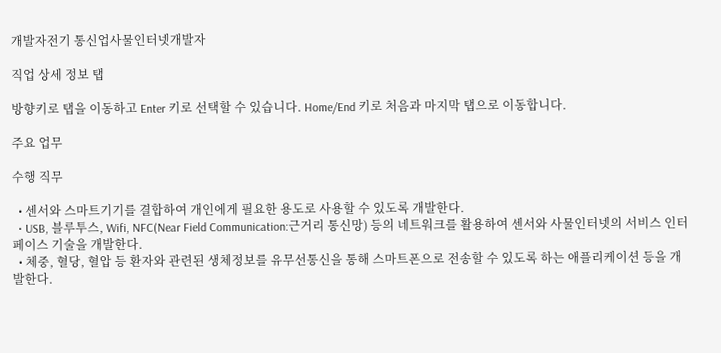개발자전기 통신업사물인터넷개발자

직업 상세 정보 탭

방향키로 탭을 이동하고 Enter 키로 선택할 수 있습니다. Home/End 키로 처음과 마지막 탭으로 이동합니다.

주요 업무

수행 직무

  • 센서와 스마트기기를 결합하여 개인에게 필요한 용도로 사용할 수 있도록 개발한다.
  • USB, 블루투스, Wifi, NFC(Near Field Communication:근거리 통신망) 등의 네트워크를 활용하여 센서와 사물인터넷의 서비스 인터페이스 기술을 개발한다.
  • 체중, 혈당, 혈압 등 환자와 관련된 생체정보를 유무선통신을 통해 스마트폰으로 전송할 수 있도록 하는 애플리케이션 등을 개발한다.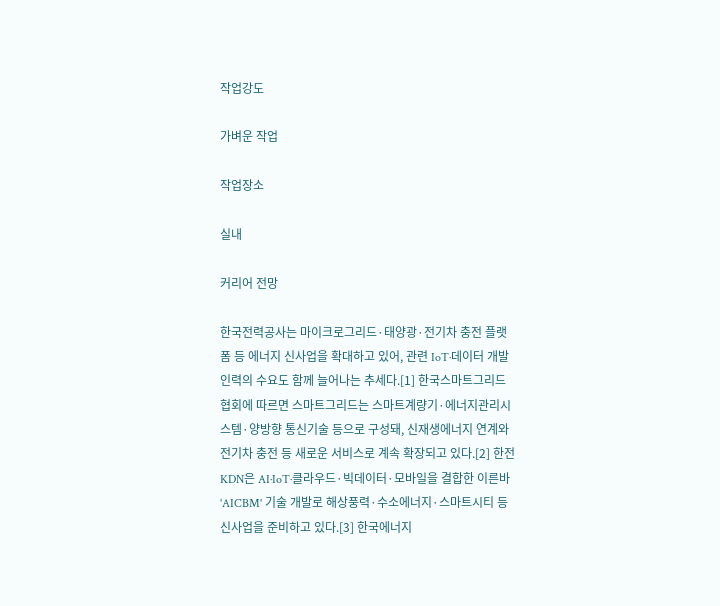작업강도

가벼운 작업

작업장소

실내

커리어 전망

한국전력공사는 마이크로그리드·태양광·전기차 충전 플랫폼 등 에너지 신사업을 확대하고 있어, 관련 IoT·데이터 개발 인력의 수요도 함께 늘어나는 추세다.[1] 한국스마트그리드협회에 따르면 스마트그리드는 스마트계량기·에너지관리시스템·양방향 통신기술 등으로 구성돼, 신재생에너지 연계와 전기차 충전 등 새로운 서비스로 계속 확장되고 있다.[2] 한전KDN은 AI·IoT·클라우드·빅데이터·모바일을 결합한 이른바 'AICBM' 기술 개발로 해상풍력·수소에너지·스마트시티 등 신사업을 준비하고 있다.[3] 한국에너지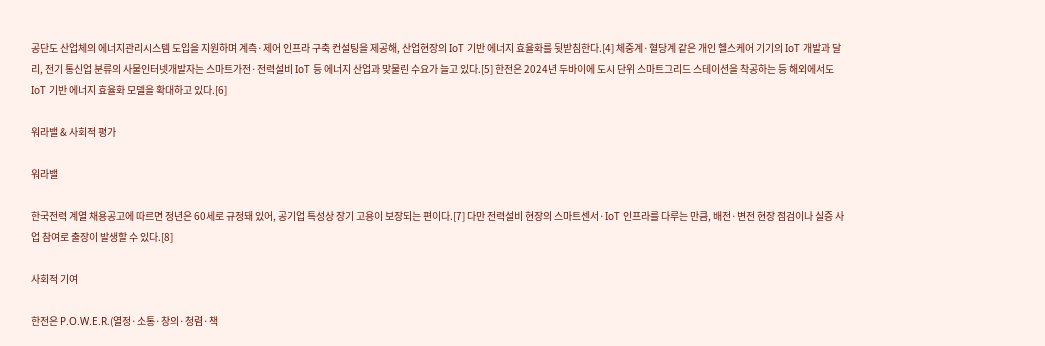공단도 산업체의 에너지관리시스템 도입을 지원하며 계측·제어 인프라 구축 컨설팅을 제공해, 산업현장의 IoT 기반 에너지 효율화를 뒷받침한다.[4] 체중계·혈당계 같은 개인 헬스케어 기기의 IoT 개발과 달리, 전기 통신업 분류의 사물인터넷개발자는 스마트가전·전력설비 IoT 등 에너지 산업과 맞물린 수요가 늘고 있다.[5] 한전은 2024년 두바이에 도시 단위 스마트그리드 스테이션을 착공하는 등 해외에서도 IoT 기반 에너지 효율화 모델을 확대하고 있다.[6]

워라밸 & 사회적 평가

워라밸

한국전력 계열 채용공고에 따르면 정년은 60세로 규정돼 있어, 공기업 특성상 장기 고용이 보장되는 편이다.[7] 다만 전력설비 현장의 스마트센서·IoT 인프라를 다루는 만큼, 배전·변전 현장 점검이나 실증 사업 참여로 출장이 발생할 수 있다.[8]

사회적 기여

한전은 P.O.W.E.R.(열정·소통·창의·청렴·책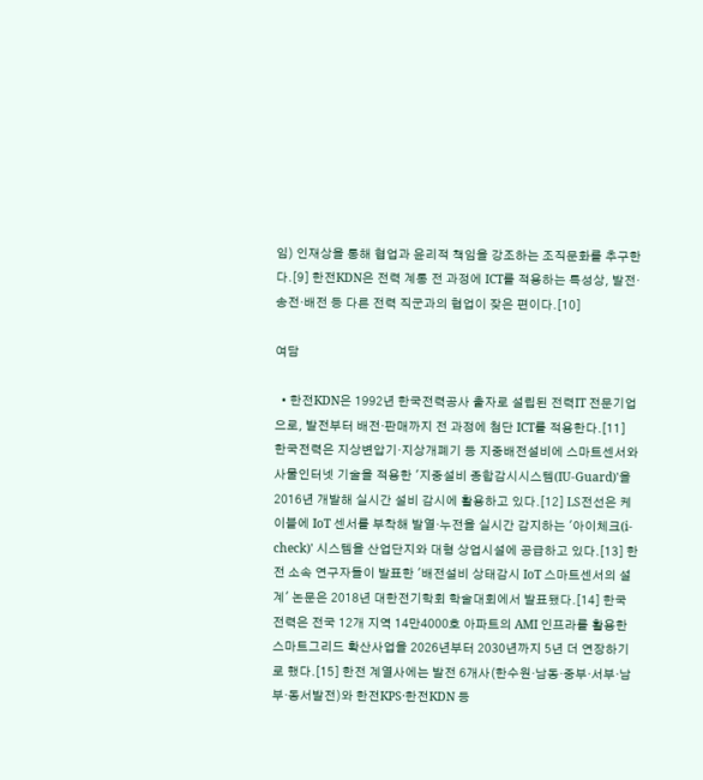임) 인재상을 통해 협업과 윤리적 책임을 강조하는 조직문화를 추구한다.[9] 한전KDN은 전력 계통 전 과정에 ICT를 적용하는 특성상, 발전·송전·배전 등 다른 전력 직군과의 협업이 잦은 편이다.[10]

여담

  • 한전KDN은 1992년 한국전력공사 출자로 설립된 전력IT 전문기업으로, 발전부터 배전·판매까지 전 과정에 첨단 ICT를 적용한다.[11] 한국전력은 지상변압기·지상개폐기 등 지중배전설비에 스마트센서와 사물인터넷 기술을 적용한 '지중설비 종합감시시스템(IU-Guard)'을 2016년 개발해 실시간 설비 감시에 활용하고 있다.[12] LS전선은 케이블에 IoT 센서를 부착해 발열·누전을 실시간 감지하는 '아이체크(i-check)' 시스템을 산업단지와 대형 상업시설에 공급하고 있다.[13] 한전 소속 연구자들이 발표한 '배전설비 상태감시 IoT 스마트센서의 설계' 논문은 2018년 대한전기학회 학술대회에서 발표됐다.[14] 한국전력은 전국 12개 지역 14만4000호 아파트의 AMI 인프라를 활용한 스마트그리드 확산사업을 2026년부터 2030년까지 5년 더 연장하기로 했다.[15] 한전 계열사에는 발전 6개사(한수원·남동·중부·서부·남부·동서발전)와 한전KPS·한전KDN 등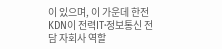이 있으며, 이 가운데 한전KDN이 전력IT·정보통신 전담 자회사 역할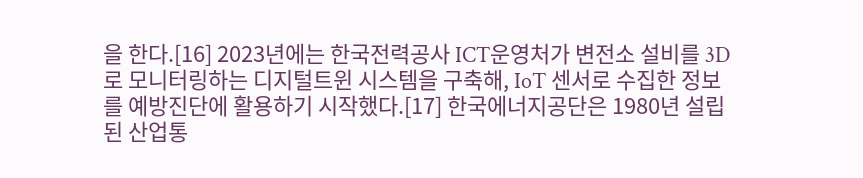을 한다.[16] 2023년에는 한국전력공사 ICT운영처가 변전소 설비를 3D로 모니터링하는 디지털트윈 시스템을 구축해, IoT 센서로 수집한 정보를 예방진단에 활용하기 시작했다.[17] 한국에너지공단은 1980년 설립된 산업통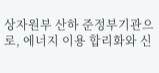상자원부 산하 준정부기관으로, 에너지 이용 합리화와 신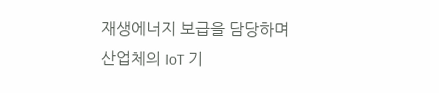재생에너지 보급을 담당하며 산업체의 IoT 기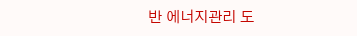반 에너지관리 도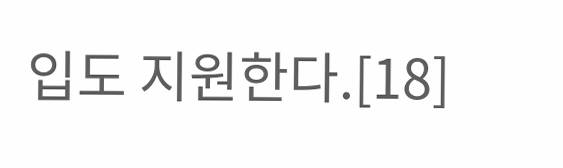입도 지원한다.[18]